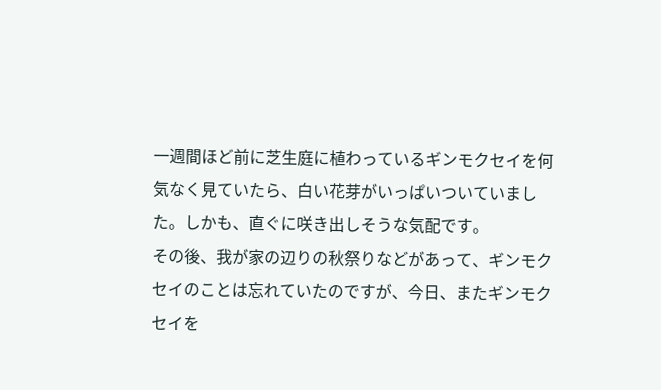一週間ほど前に芝生庭に植わっているギンモクセイを何気なく見ていたら、白い花芽がいっぱいついていました。しかも、直ぐに咲き出しそうな気配です。
その後、我が家の辺りの秋祭りなどがあって、ギンモクセイのことは忘れていたのですが、今日、またギンモクセイを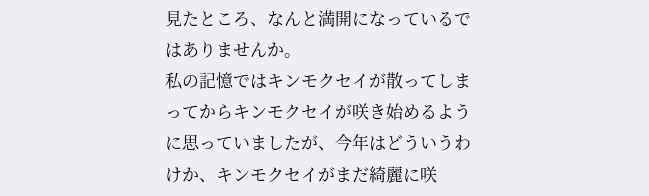見たところ、なんと満開になっているではありませんか。
私の記憶ではキンモクセイが散ってしまってからキンモクセイが咲き始めるように思っていましたが、今年はどういうわけか、キンモクセイがまだ綺麗に咲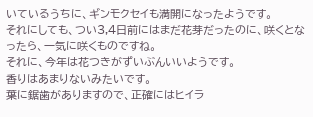いているうちに、ギンモクセイも満開になったようです。
それにしても、つい3,4日前にはまだ花芽だったのに、咲くとなったら、一気に咲くものですね。
それに、今年は花つきがずいぶんいいようです。
香りはあまりないみたいです。
葉に鋸歯がありますので、正確にはヒイラ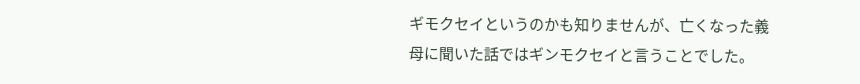ギモクセイというのかも知りませんが、亡くなった義母に聞いた話ではギンモクセイと言うことでした。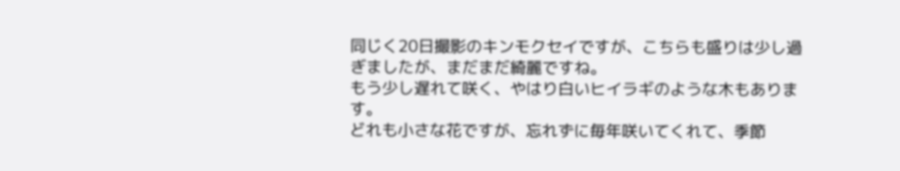同じく20日撮影のキンモクセイですが、こちらも盛りは少し過ぎましたが、まだまだ綺麗ですね。
もう少し遅れて咲く、やはり白いヒイラギのような木もあります。
どれも小さな花ですが、忘れずに毎年咲いてくれて、季節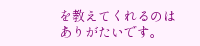を教えてくれるのはありがたいです。